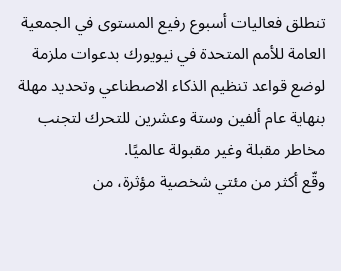تنطلق فعاليات أسبوع رفيع المستوى في الجمعية العامة للأمم المتحدة في نيويورك بدعوات ملزمة لوضع قواعد تنظيم الذكاء الاصطناعي وتحديد مهلة بنهاية عام ألفين وستة وعشرين للتحرك لتجنب مخاطر مقبلة وغير مقبولة عالميًا.
وقّع أكثر من مئتي شخصية مؤثرة، من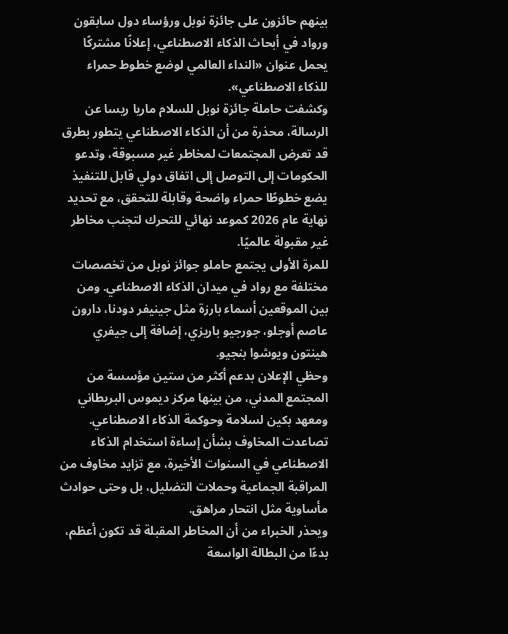بينهم حائزون على جائزة نوبل ورؤساء دول سابقون ورواد في أبحاث الذكاء الاصطناعي، إعلانًا مشتركًا يحمل عنوان «النداء العالمي لوضع خطوط حمراء للذكاء الاصطناعي».
وكشفت حاملة جائزة نوبل للسلام ماريا ريسا عن الرسالة، محذرة من أن الذكاء الاصطناعي يتطور بطرق قد تعرض المجتمعات لمخاطر غير مسبوقة، وتدعو الحكومات إلى التوصل إلى اتفاق دولي قابل للتنفيذ يضع خطوطًا حمراء واضحة وقابلة للتحقق، مع تحديد نهاية عام 2026 كموعد نهائي للتحرك لتجنب مخاطر غير مقبولة عالميًا.
للمرة الأولى يجتمع حاملو جوائز نوبل من تخصصات مختلفة مع رواد في ميدان الذكاء الاصطناعي. ومن بين الموقعين أسماء بارزة مثل جينيفر دودنا، دارون عاصم أوجلو، جورجيو باريزي، إضافة إلى جيفري هينتون ويوشوا بنجيو.
وحظي الإعلان بدعم أكثر من ستين مؤسسة من المجتمع المدني، من بينها مركز ديموس البريطاني ومعهد بكين لسلامة وحوكمة الذكاء الاصطناعي.
تصاعدت المخاوف بشأن إساءة استخدام الذكاء الاصطناعي في السنوات الأخيرة، مع تزايد مخاوف من المراقبة الجماعية وحملات التضليل، بل وحتى حوادث مأساوية مثل انتحار مراهق.
ويحذر الخبراء من أن المخاطر المقبلة قد تكون أعظم، بدءًا من البطالة الواسعة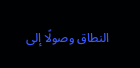النطاق وصولًا إلى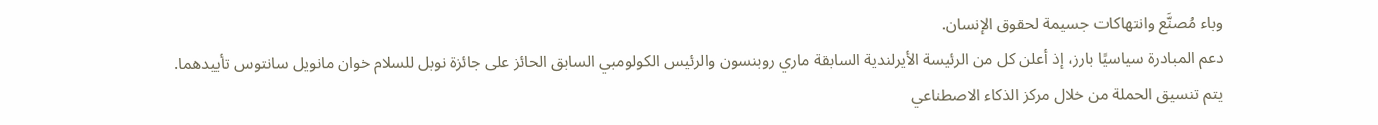وباء مُصنَّع وانتهاكات جسيمة لحقوق الإنسان.
دعم المبادرة سياسيًا بارز، إذ أعلن كل من الرئيسة الأيرلندية السابقة ماري روبنسون والرئيس الكولومبي السابق الحائز على جائزة نوبل للسلام خوان مانويل سانتوس تأييدهما.
يتم تنسيق الحملة من خلال مركز الذكاء الاصطناعي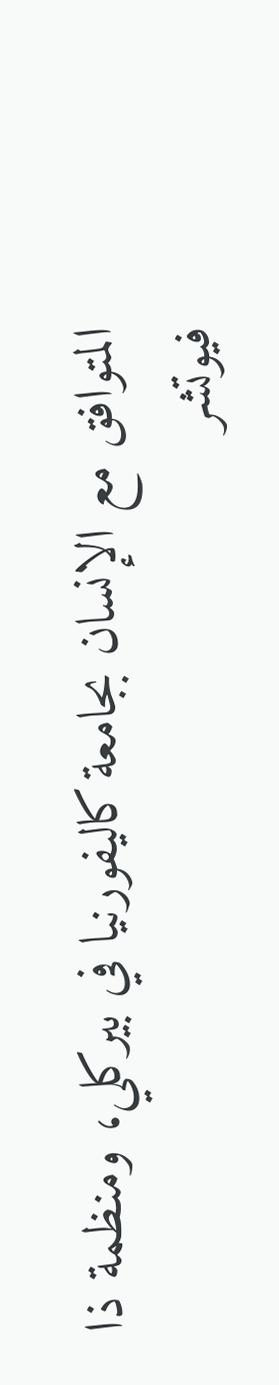المتوافق مع الإنسان بجامعة كاليفورنيا في بيركلي، ومنظمة ذا فيوتشر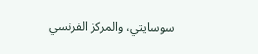سوسايتي، والمركز الفرنسي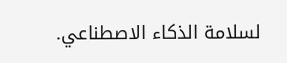لسلامة الذكاء الاصطناعي.